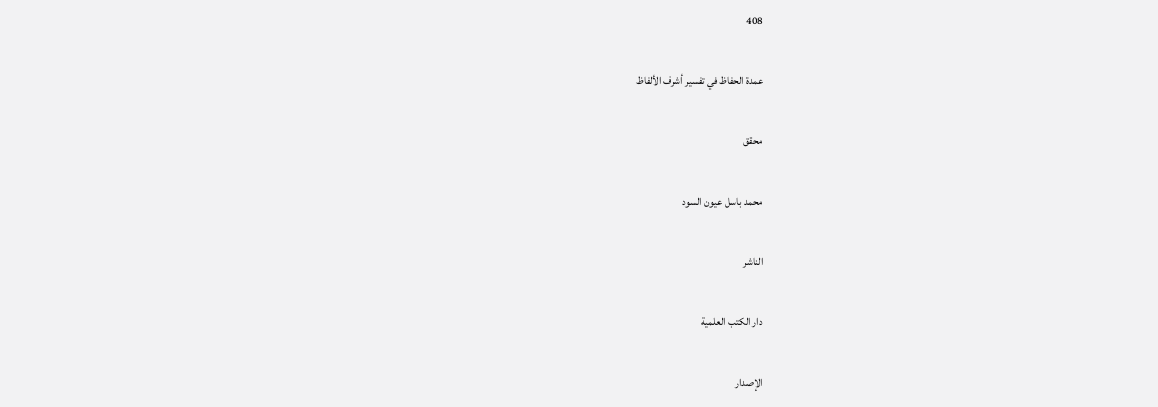408

عمدة الحفاظ في تفسير أشرف الألفاظ

محقق

محمد باسل عيون السود

الناشر

دار الكتب العلمية

الإصدار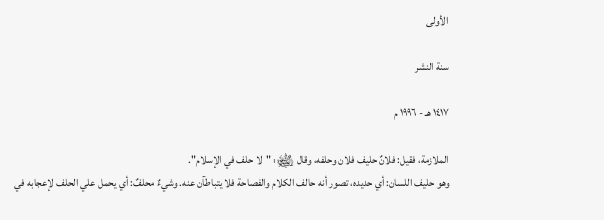الأولى

سنة النشر

١٤١٧ هـ - ١٩٩٦ م

الملازمة، فقيل: فلانٌ حليف فلان وحلفه، وقال ﵊: "لا حلف في الإسلام".
وهو حليف اللسان: أي حديده، تصور أنه حالف الكلام والفصاحة فلا يتباطآن عنه. وشيءٌ محلفٌ: أي يحمل علي الحلف لإعجابه في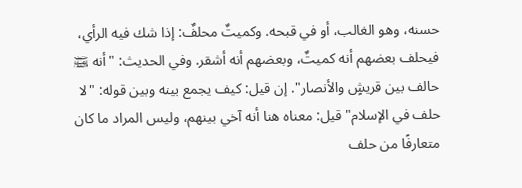حسنه، وهو الغالب، أو في قبحه. وكميتٌ محلفٌ: إذا شك فيه الرأي، فيحلف بعضهم أنه كميتٌ، وبعضهم أنه أشقر. وفي الحديث: "أنه ﵊ حالف بين قريشٍ والأنصار". إن قيل: كيف يجمع بينه وبين قوله: "لا حلف في الإسلام" قيل: معناه هنا أنه آخي بينهم، وليس المراد ما كان متعارفًا من حلف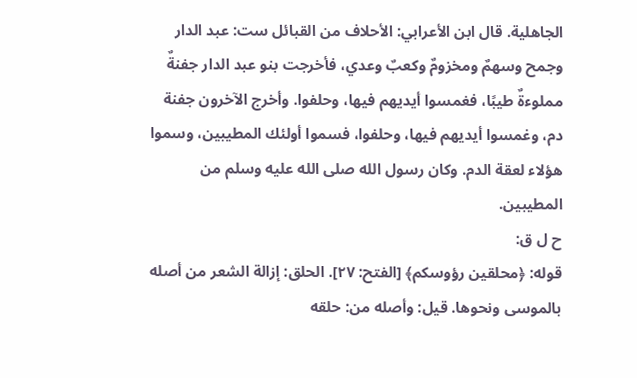الجاهلية. قال ابن الأعرابي: الأحلاف من القبائل ست: عبد الدار وجمح وسهمٌ ومخزومٌ وكعبٌ وعدي، فأخرجت بنو عبد الدار جفنةٌ مملوءةٌ طيبًا، فغمسوا أيديهم فيها، وحلفوا. وأخرج الآخرون جفنة دم، وغمسوا أيديهم فيها، وحلفوا، فسموا أولئك المطيبين، وسموا هؤلاء لعقة الدم. وكان رسول الله صلى الله عليه وسلم من المطيبين.
ح ل ق:
قوله: ﴿محلقين رؤوسكم﴾ [الفتح: ٢٧]. الحلق: إزالة الشعر من أصله بالموسى ونحوها. قيل: وأصله من: حلقه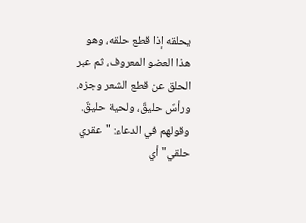يحلقه إذا قطع حلقه، وهو هذا العضو المعروف، ثم عبر الحلق عن قطع الشعر وجزه. ورأسٌ حليقٌ، ولحية حليقٌ.
وقولهم في الدعاء: "عقري حلقي" أي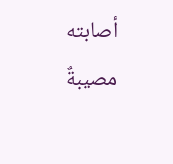أصابته مصيبةٌ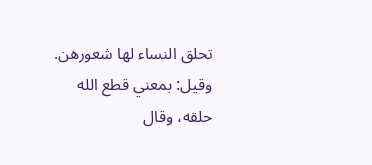تحلق النساء لها شعورهن. وقيل: بمعني قطع الله حلقه، وقال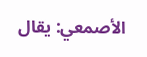الأصمعي: يقال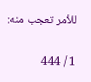للأمر تعجب منه:

1 / 444